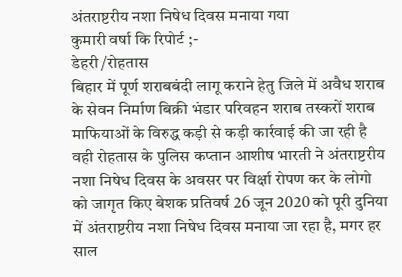अंतराष्टरीय नशा निषेध दिवस मनाया गया
कुमारी वर्षा कि रिपोर्ट ;-
डेहरी /रोहतास
बिहार में पूर्ण शराबबंदी लागू कराने हेतु जिले में अवैध शराब के सेवन निर्माण बिक्री भंडार परिवहन शराब तस्करों शराब माफियाओं के विरुद्ध कड़ी से कड़ी कार्रवाई की जा रही है वही रोहतास के पुलिस कप्तान आशीष भारती ने अंतराष्टरीय नशा निषेध दिवस के अवसर पर विर्क्षा रोपण कर के लोगो को जागृत किए बेशक प्रतिवर्ष 26 जून 2020 को पूरी दुनिया में अंतराष्टरीय नशा निषेध दिवस मनाया जा रहा है, मगर हर साल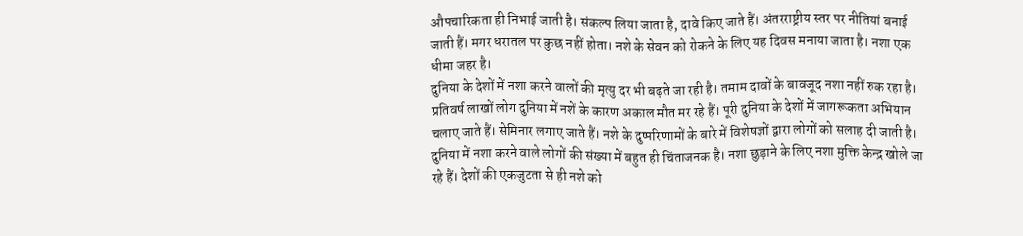औपचारिकता ही निभाई जाती है। संकल्प लिया जाता है, दावे किए जाते हैं। अंतरराष्ट्रीय स्तर पर नीतियां बनाई जाती हैं। मगर धरातल पर कुछ नहीं होता। नशे के सेवन को रोकने के लिए यह दिवस मनाया जाता है। नशा एक धीमा जहर है।
दुनिया के देशों में नशा करने वालों की मृत्यु दर भी बढ़ते जा रही है। तमाम दावों के बावजूद नशा नहीं रुक रहा है। प्रतिवर्ष लाखों लोग दुनिया में नशें के कारण अकाल मौत मर रहे हैं। पूरी दुनिया के देशों में जागरूकता अभियान चलाए जाते हैं। सेमिनार लगाए जाते हैं। नशे के दुष्परिणामों के बारे में विशेषज्ञों द्वारा लोगों को सलाह दी जाती है। दुनिया में नशा करने वाले लोगों की संख्या में बहुत ही चिंताजनक है। नशा छुड़ाने के लिए नशा मुक्ति केन्द्र खोले जा रहे हैं। देशों की एकजुटता से ही नशे को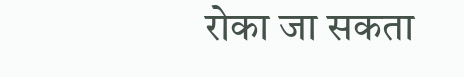रोका जा सकता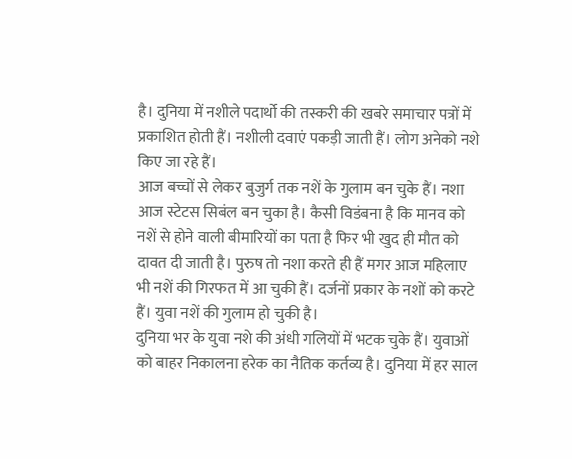है। दुनिया में नशीले पदार्थो की तस्करी की खबरे समाचार पत्रों में प्रकाशित होती हैं। नशीली दवाएं पकड़ी जाती हैं। लोग अनेको नशे किए जा रहे हैं।
आज बच्चों से लेकर बुजुर्ग तक नशें के गुलाम बन चुके हैं। नशा आज स्टेटस सिबंल बन चुका है। कैसी विडंबना है कि मानव को नशें से होने वाली बीमारियों का पता है फिर भी खुद ही मौत को दावत दी जाती है। पुरुष तो नशा करते ही हैं मगर आज महिलाए भी नशें की गिरफत में आ चुकी हैं। दर्जनों प्रकार के नशों को करटे हैं। युवा नशें की गुलाम हो चुकी है।
दुनिया भर के युवा नशे की अंधी गलियों में भटक चुके हैं। युवाओं को बाहर निकालना हरेक का नैतिक कर्तव्य है। दुनिया में हर साल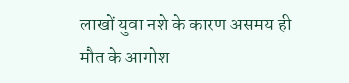लाखों युवा नशे के कारण असमय ही मौत के आगोश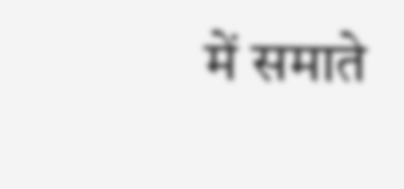में समाते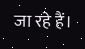जा रहे हैं।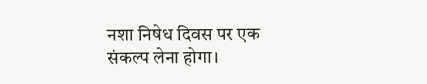नशा निषेध दिवस पर एक संकल्प लेना होगा।